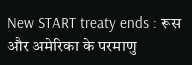New START treaty ends : रूस और अमेरिका के परमाणु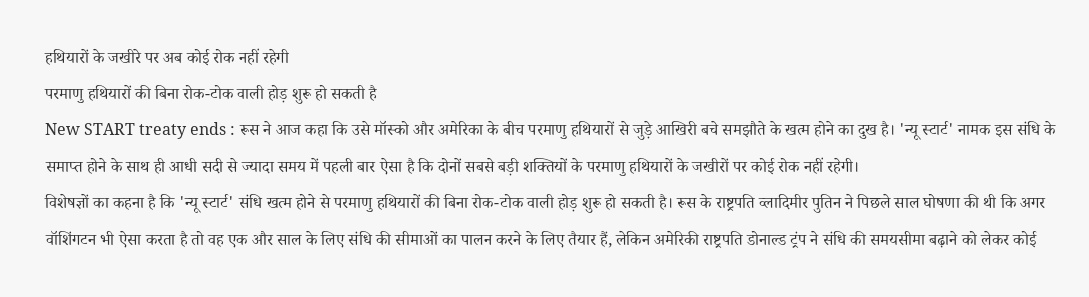हथियारों के जखीरे पर अब कोई रोक नहीं रहेगी
परमाणु हथियारों की बिना रोक-टोक वाली होड़ शुरू हो सकती है
New START treaty ends : रूस ने आज कहा कि उसे मॉस्को और अमेरिका के बीच परमाणु हथियारों से जुड़े आखिरी बचे समझौते के खत्म होने का दुख है। 'न्यू स्टार्ट' नामक इस संधि के समाप्त होने के साथ ही आधी सदी से ज्यादा समय में पहली बार ऐसा है कि दोनों सबसे बड़ी शक्तियों के परमाणु हथियारों के जखीरों पर कोई रोक नहीं रहेगी।
विशेषज्ञों का कहना है कि 'न्यू स्टार्ट' संधि खत्म होने से परमाणु हथियारों की बिना रोक-टोक वाली होड़ शुरू हो सकती है। रूस के राष्ट्रपति व्लादिमीर पुतिन ने पिछले साल घोषणा की थी कि अगर वॉशिंगटन भी ऐसा करता है तो वह एक और साल के लिए संधि की सीमाओं का पालन करने के लिए तैयार हैं, लेकिन अमेरिकी राष्ट्रपति डोनाल्ड ट्रंप ने संधि की समयसीमा बढ़ाने को लेकर कोई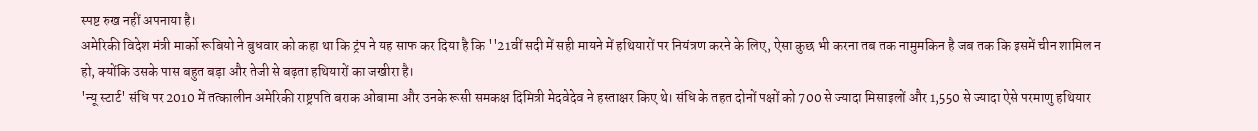स्पष्ट रुख नहीं अपनाया है।
अमेरिकी विदेश मंत्री मार्को रूबियो ने बुधवार को कहा था कि ट्रंप ने यह साफ कर दिया है कि ''21वीं सदी में सही मायने में हथियारों पर नियंत्रण करने के लिए, ऐसा कुछ भी करना तब तक नामुमकिन है जब तक कि इसमें चीन शामिल न हो, क्योंकि उसके पास बहुत बड़ा और तेजी से बढ़ता हथियारों का जखीरा है।
'न्यू स्टार्ट' संधि पर 2010 में तत्कालीन अमेरिकी राष्ट्रपति बराक ओबामा और उनके रूसी समकक्ष दिमित्री मेदवेदेव ने हस्ताक्षर किए थे। संधि के तहत दोनों पक्षों को 700 से ज्यादा मिसाइलों और 1,550 से ज्यादा ऐसे परमाणु हथियार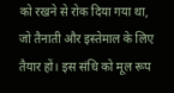को रखने से रोक दिया गया था, जो तैनाती और इस्तेमाल के लिए तैयार हों। इस संधि को मूल रूप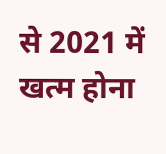से 2021 में खत्म होना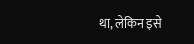था, लेकिन इसे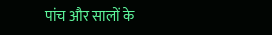पांच और सालों के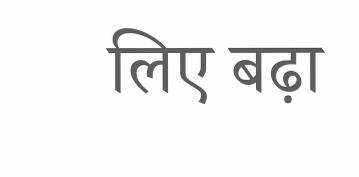लिए बढ़ा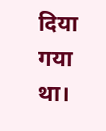दिया गया था।